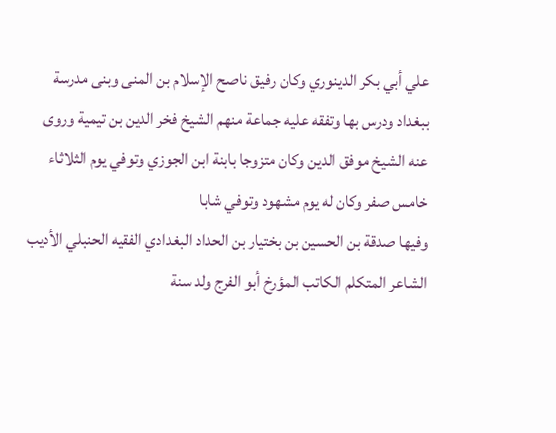علي أبي بكر الدينوري وكان رفيق ناصح الإسلام بن المنى وبنى مدرسة ببغداد ودرس بها وتفقه عليه جماعة منهم الشيخ فخر الدين بن تيمية وروى عنه الشيخ موفق الدين وكان متزوجا بابنة ابن الجوزي وتوفي يوم الثلاثاء خامس صفر وكان له يوم مشهود وتوفي شابا
وفيها صدقة بن الحسين بن بختيار بن الحداد البغدادي الفقيه الحنبلي الأديب الشاعر المتكلم الكاتب المؤرخ أبو الفرج ولد سنة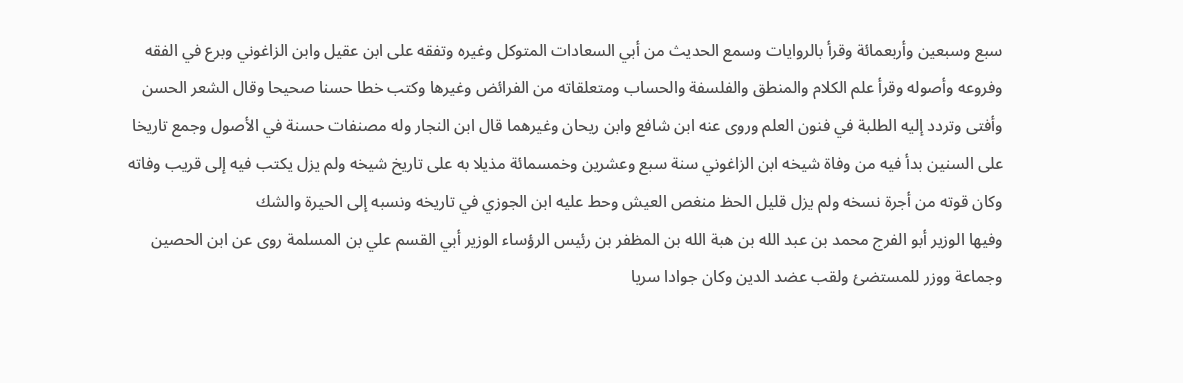سبع وسبعين وأربعمائة وقرأ بالروايات وسمع الحديث من أبي السعادات المتوكل وغيره وتفقه على ابن عقيل وابن الزاغوني وبرع في الفقه وفروعه وأصوله وقرأ علم الكلام والمنطق والفلسفة والحساب ومتعلقاته من الفرائض وغيرها وكتب خطا حسنا صحيحا وقال الشعر الحسن وأفتى وتردد إليه الطلبة في فنون العلم وروى عنه ابن شافع وابن ريحان وغيرهما قال ابن النجار وله مصنفات حسنة في الأصول وجمع تاريخا على السنين بدأ فيه من وفاة شيخه ابن الزاغوني سنة سبع وعشرين وخمسمائة مذيلا به على تاريخ شيخه ولم يزل يكتب فيه إلى قريب وفاته وكان قوته من أجرة نسخه ولم يزل قليل الحظ منغص العيش وحط عليه ابن الجوزي في تاريخه ونسبه إلى الحيرة والشك
وفيها الوزير أبو الفرج محمد بن عبد الله بن هبة الله بن المظفر بن رئيس الرؤساء الوزير أبي القسم علي بن المسلمة روى عن ابن الحصين وجماعة ووزر للمستضئ ولقب عضد الدين وكان جوادا سريا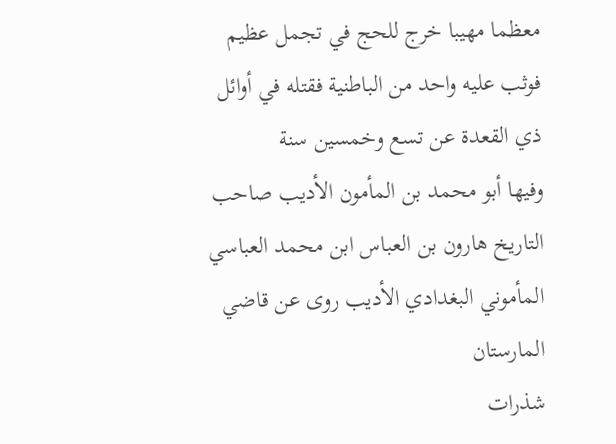معظما مهيبا خرج للحج في تجمل عظيم فوثب عليه واحد من الباطنية فقتله في أوائل ذي القعدة عن تسع وخمسين سنة
وفيها أبو محمد بن المأمون الأديب صاحب التاريخ هارون بن العباس ابن محمد العباسي المأموني البغدادي الأديب روى عن قاضي المارستان
شذرات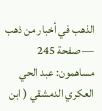الذهب في أخبار من ذهب — صفحة 245
مساهمون: عبد الحي العكري الدمشقي ( ابن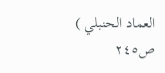العماد الحنبلي )
ص٢٤٥